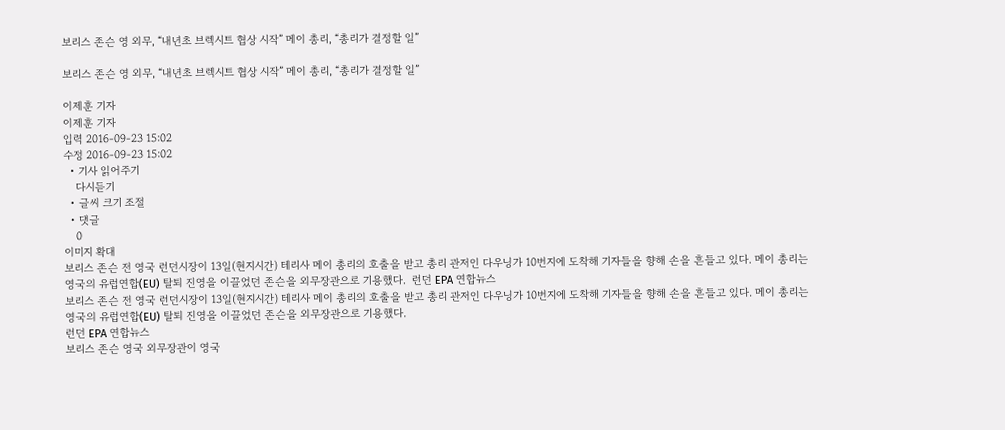보리스 존슨 영 외무, “내년초 브렉시트 협상 시작” 메이 총리, “총리가 결정할 일”

보리스 존슨 영 외무, “내년초 브렉시트 협상 시작” 메이 총리, “총리가 결정할 일”

이제훈 기자
이제훈 기자
입력 2016-09-23 15:02
수정 2016-09-23 15:02
  • 기사 읽어주기
    다시듣기
  • 글씨 크기 조절
  • 댓글
    0
이미지 확대
보리스 존슨 전 영국 런던시장이 13일(현지시간) 테리사 메이 총리의 호출을 받고 총리 관저인 다우닝가 10번지에 도착해 기자들을 향해 손을 흔들고 있다. 메이 총리는 영국의 유럽연합(EU) 탈퇴 진영을 이끌었던 존슨을 외무장관으로 기용했다.  런던 EPA 연합뉴스
보리스 존슨 전 영국 런던시장이 13일(현지시간) 테리사 메이 총리의 호출을 받고 총리 관저인 다우닝가 10번지에 도착해 기자들을 향해 손을 흔들고 있다. 메이 총리는 영국의 유럽연합(EU) 탈퇴 진영을 이끌었던 존슨을 외무장관으로 기용했다.
런던 EPA 연합뉴스
보리스 존슨 영국 외무장관이 영국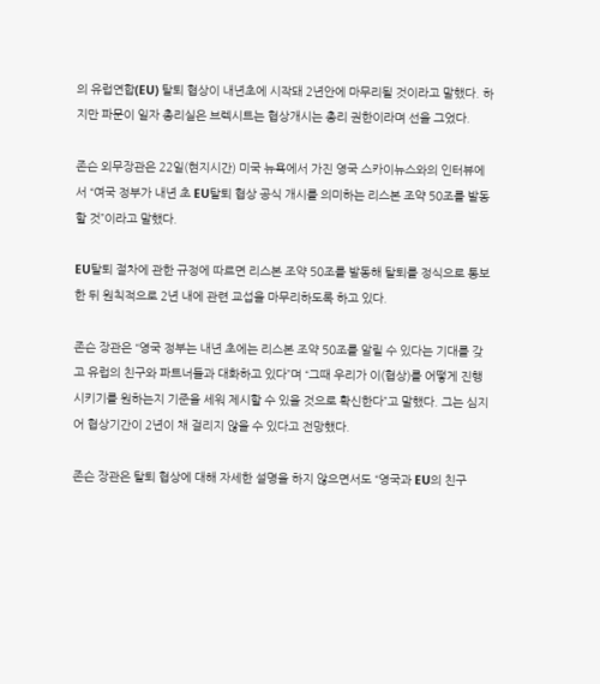의 유럽연합(EU) 탈퇴 협상이 내년초에 시작돼 2년안에 마무리될 것이라고 말했다. 하지만 파문이 일자 총리실은 브렉시트는 협상개시는 총리 권한이라며 선을 그었다.

존슨 외무장관은 22일(현지시간) 미국 뉴욕에서 가진 영국 스카이뉴스와의 인터뷰에서 “여국 정부가 내년 초 EU탈퇴 협상 공식 개시를 의미하는 리스본 조약 50조를 발동할 것”이라고 말했다.

EU탈퇴 절차에 관한 규정에 따르면 리스본 조약 50조를 발동해 탈퇴를 정식으로 통보한 뒤 원칙적으로 2년 내에 관련 교섭을 마무리하도록 하고 있다.

존슨 장관은 “영국 정부는 내년 초에는 리스본 조약 50조를 알릴 수 있다는 기대를 갖고 유럽의 친구와 파트너들과 대화하고 있다”며 “그때 우리가 이(협상)를 어떻게 진행시키기를 원하는지 기준을 세워 제시할 수 있을 것으로 확신한다”고 말했다. 그는 심지어 협상기간이 2년이 채 걸리지 않을 수 있다고 전망했다.

존슨 장관은 탈퇴 협상에 대해 자세한 설명을 하지 않으면서도 “영국과 EU의 친구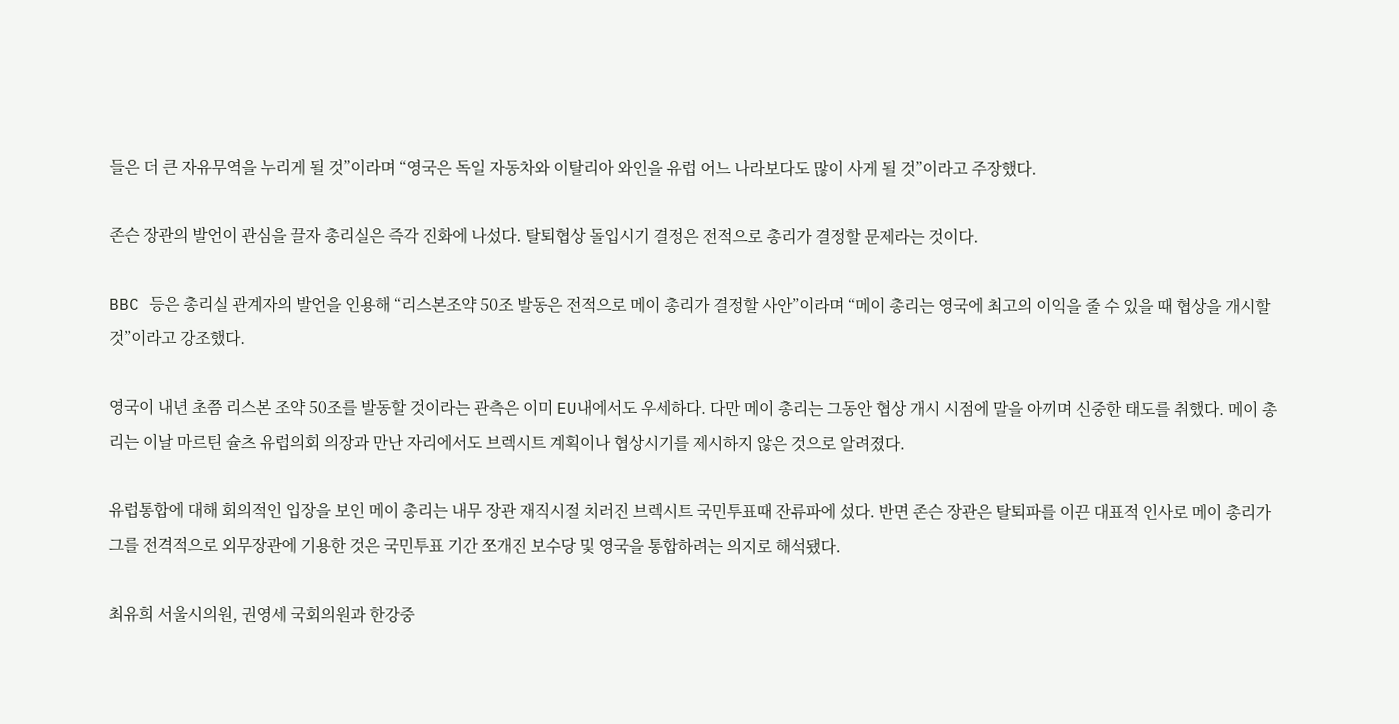들은 더 큰 자유무역을 누리게 될 것”이라며 “영국은 독일 자동차와 이탈리아 와인을 유럽 어느 나라보다도 많이 사게 될 것”이라고 주장했다.

존슨 장관의 발언이 관심을 끌자 총리실은 즉각 진화에 나섰다. 탈퇴협상 돌입시기 결정은 전적으로 총리가 결정할 문제라는 것이다.

BBC 등은 총리실 관계자의 발언을 인용해 “리스본조약 50조 발동은 전적으로 메이 총리가 결정할 사안”이라며 “메이 총리는 영국에 최고의 이익을 줄 수 있을 때 협상을 개시할 것”이라고 강조했다.

영국이 내년 초쯤 리스본 조약 50조를 발동할 것이라는 관측은 이미 EU내에서도 우세하다. 다만 메이 총리는 그동안 협상 개시 시점에 말을 아끼며 신중한 태도를 취했다. 메이 총리는 이날 마르틴 슐츠 유럽의회 의장과 만난 자리에서도 브렉시트 계획이나 협상시기를 제시하지 않은 것으로 알려졌다.

유럽통합에 대해 회의적인 입장을 보인 메이 총리는 내무 장관 재직시절 치러진 브렉시트 국민투표때 잔류파에 섰다. 반면 존슨 장관은 탈퇴파를 이끈 대표적 인사로 메이 총리가 그를 전격적으로 외무장관에 기용한 것은 국민투표 기간 쪼개진 보수당 및 영국을 통합하려는 의지로 해석됐다.

최유희 서울시의원, 권영세 국회의원과 한강중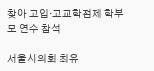찾아 고입·고교학점제 학부모 연수 참석

서울시의회 최유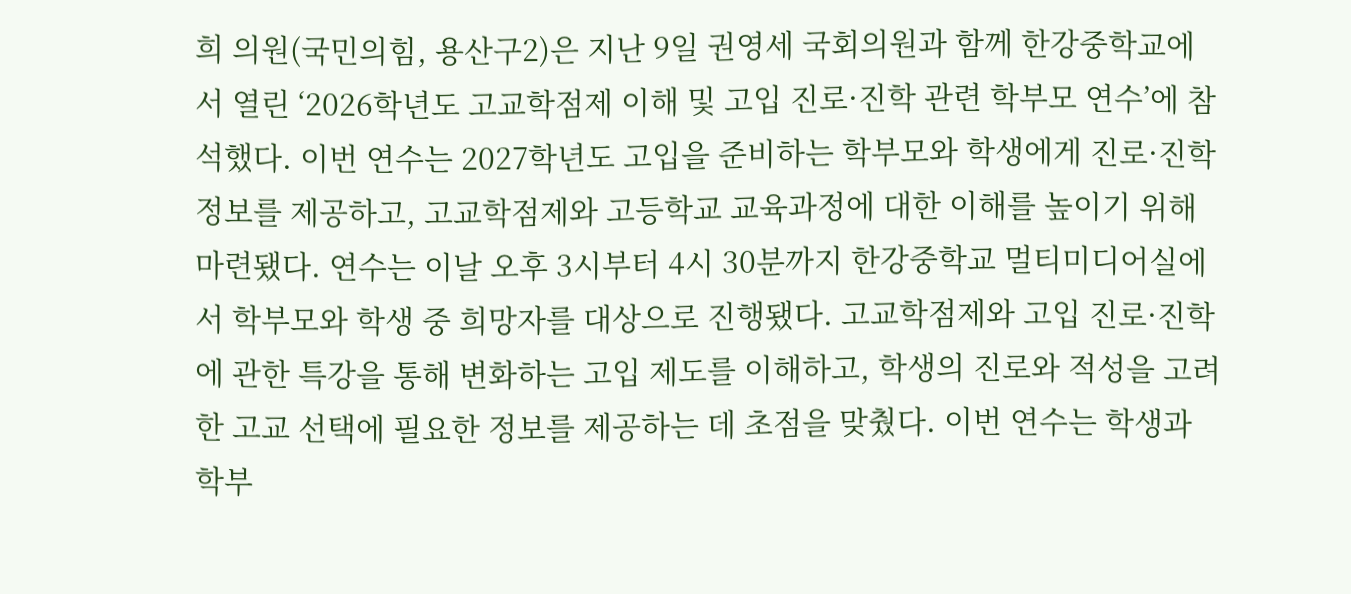희 의원(국민의힘, 용산구2)은 지난 9일 권영세 국회의원과 함께 한강중학교에서 열린 ‘2026학년도 고교학점제 이해 및 고입 진로·진학 관련 학부모 연수’에 참석했다. 이번 연수는 2027학년도 고입을 준비하는 학부모와 학생에게 진로·진학 정보를 제공하고, 고교학점제와 고등학교 교육과정에 대한 이해를 높이기 위해 마련됐다. 연수는 이날 오후 3시부터 4시 30분까지 한강중학교 멀티미디어실에서 학부모와 학생 중 희망자를 대상으로 진행됐다. 고교학점제와 고입 진로·진학에 관한 특강을 통해 변화하는 고입 제도를 이해하고, 학생의 진로와 적성을 고려한 고교 선택에 필요한 정보를 제공하는 데 초점을 맞췄다. 이번 연수는 학생과 학부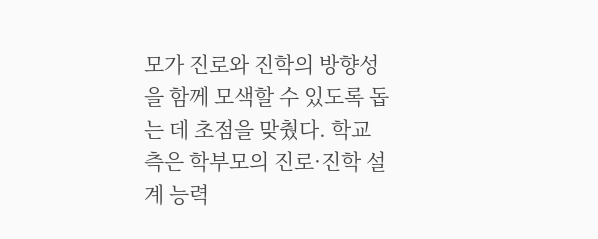모가 진로와 진학의 방향성을 함께 모색할 수 있도록 돕는 데 초점을 맞췄다. 학교 측은 학부모의 진로·진학 설계 능력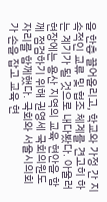을 한층 끌어올리고, 학교와 가정 간 지속적인 교류 및 협조 체계를 견고히 하는 계기가 될 것으로 내다봤다. 아울러 현장에는 용산 지역의 교육 현안을 함께 점검하기 위해 권영세 국회의원도 자리를 함께했다. 국회와 서울시의회가 손을 잡고 교육 현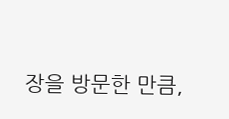장을 방문한 만큼,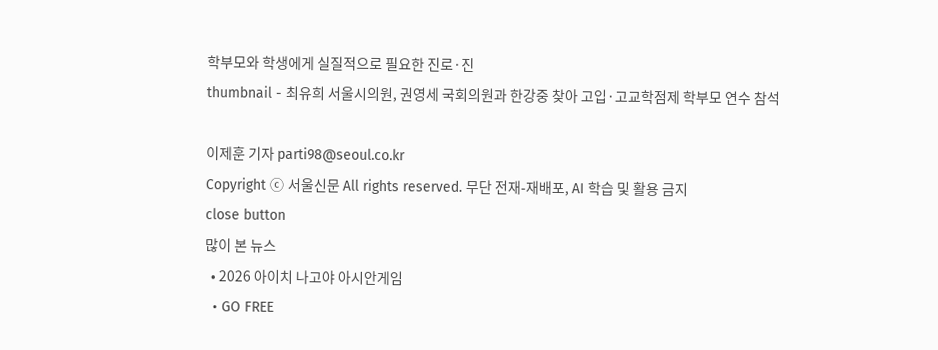학부모와 학생에게 실질적으로 필요한 진로·진
thumbnail - 최유희 서울시의원, 권영세 국회의원과 한강중 찾아 고입·고교학점제 학부모 연수 참석

이제훈 기자 parti98@seoul.co.kr
Copyright ⓒ 서울신문 All rights reserved. 무단 전재-재배포, AI 학습 및 활용 금지
close button
많이 본 뉴스
  • 2026 아이치 나고야 아시안게임
  • GO FREE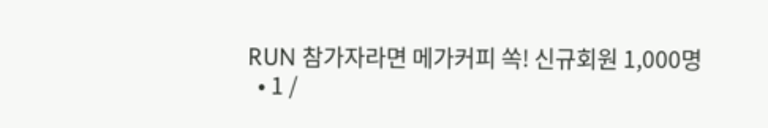RUN 참가자라면 메가커피 쏙! 신규회원 1,000명
  • 1 /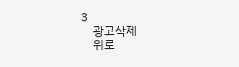3
    광고삭제
    위로